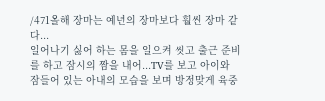/471올해 장마는 예년의 장마보다 훨씬 장마 같다...
일어나기 싫어 하는 몸을 일으켜 씻고 출근 준비를 하고 잠시의 짬을 내어...TV를 보고 아이와 잠들어 있는 아내의 모습을 보며 방정맞게 육중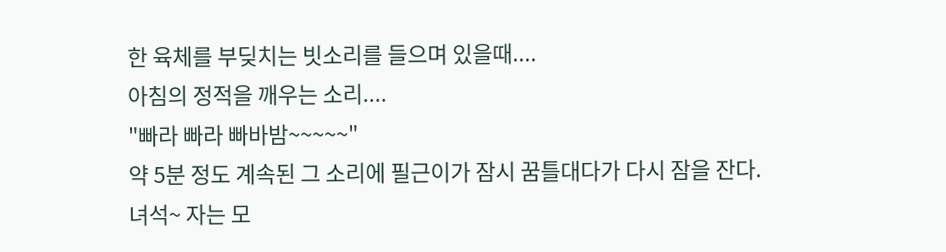한 육체를 부딪치는 빗소리를 들으며 있을때....
아침의 정적을 깨우는 소리....
"빠라 빠라 빠바밤~~~~~"
약 5분 정도 계속된 그 소리에 필근이가 잠시 꿈틀대다가 다시 잠을 잔다.
녀석~ 자는 모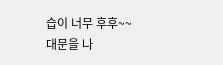습이 너무 후후~~
대문을 나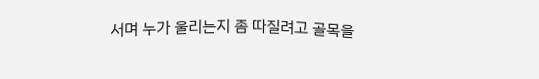서며 누가 울리는지 좀 따질려고 골목을